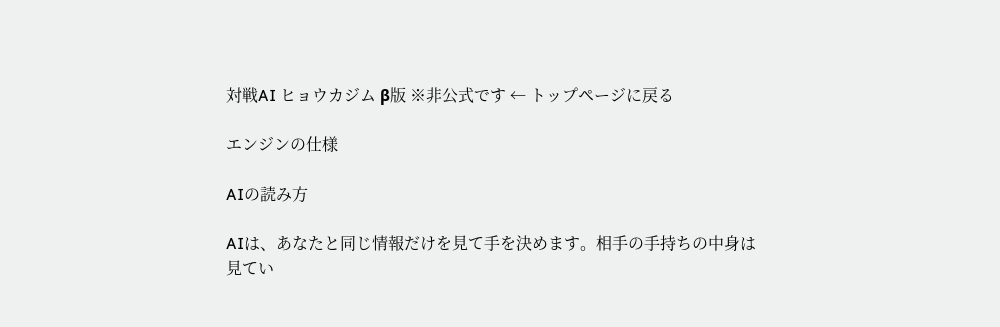対戦AI ヒョウカジム β版 ※非公式です ← トップページに戻る

エンジンの仕様

AIの読み方

AIは、あなたと同じ情報だけを見て手を決めます。相手の手持ちの中身は見てい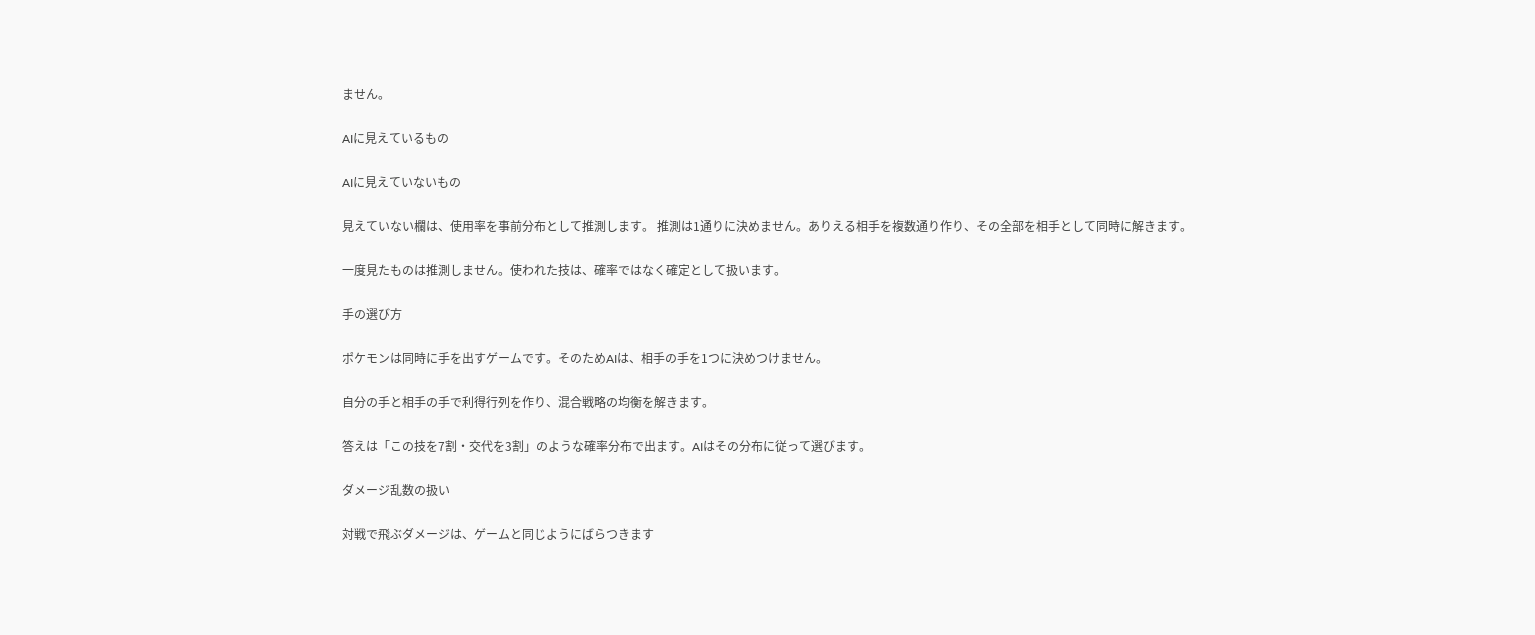ません。

AIに見えているもの

AIに見えていないもの

見えていない欄は、使用率を事前分布として推測します。 推測は1通りに決めません。ありえる相手を複数通り作り、その全部を相手として同時に解きます。

一度見たものは推測しません。使われた技は、確率ではなく確定として扱います。

手の選び方

ポケモンは同時に手を出すゲームです。そのためAIは、相手の手を1つに決めつけません。

自分の手と相手の手で利得行列を作り、混合戦略の均衡を解きます。

答えは「この技を7割・交代を3割」のような確率分布で出ます。AIはその分布に従って選びます。

ダメージ乱数の扱い

対戦で飛ぶダメージは、ゲームと同じようにばらつきます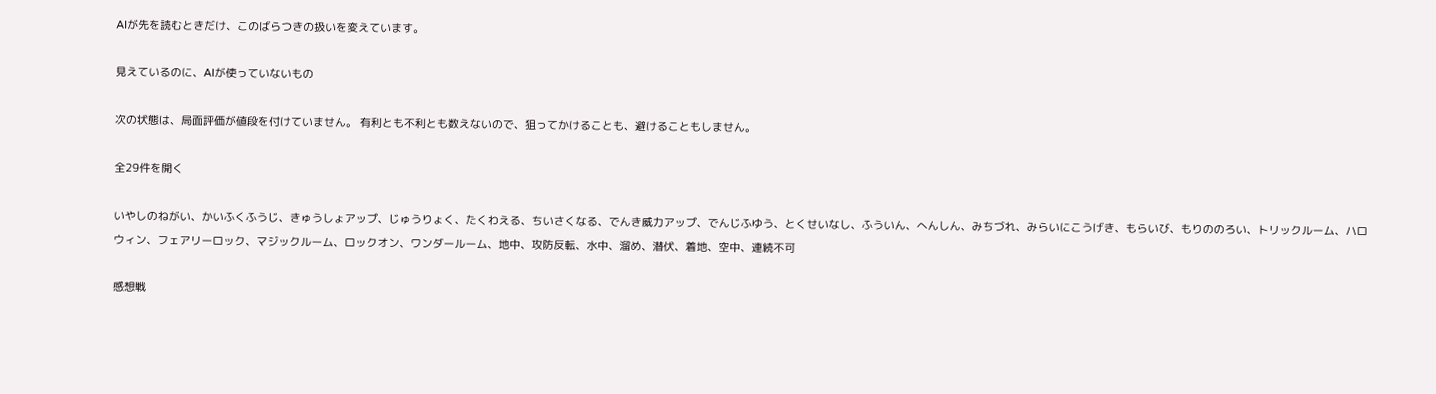AIが先を読むときだけ、このばらつきの扱いを変えています。

見えているのに、AIが使っていないもの

次の状態は、局面評価が値段を付けていません。 有利とも不利とも数えないので、狙ってかけることも、避けることもしません。

全29件を開く

いやしのねがい、かいふくふうじ、きゅうしょアップ、じゅうりょく、たくわえる、ちいさくなる、でんき威力アップ、でんじふゆう、とくせいなし、ふういん、へんしん、みちづれ、みらいにこうげき、もらいび、もりののろい、トリックルーム、ハロウィン、フェアリーロック、マジックルーム、ロックオン、ワンダールーム、地中、攻防反転、水中、溜め、潜伏、着地、空中、連続不可

感想戦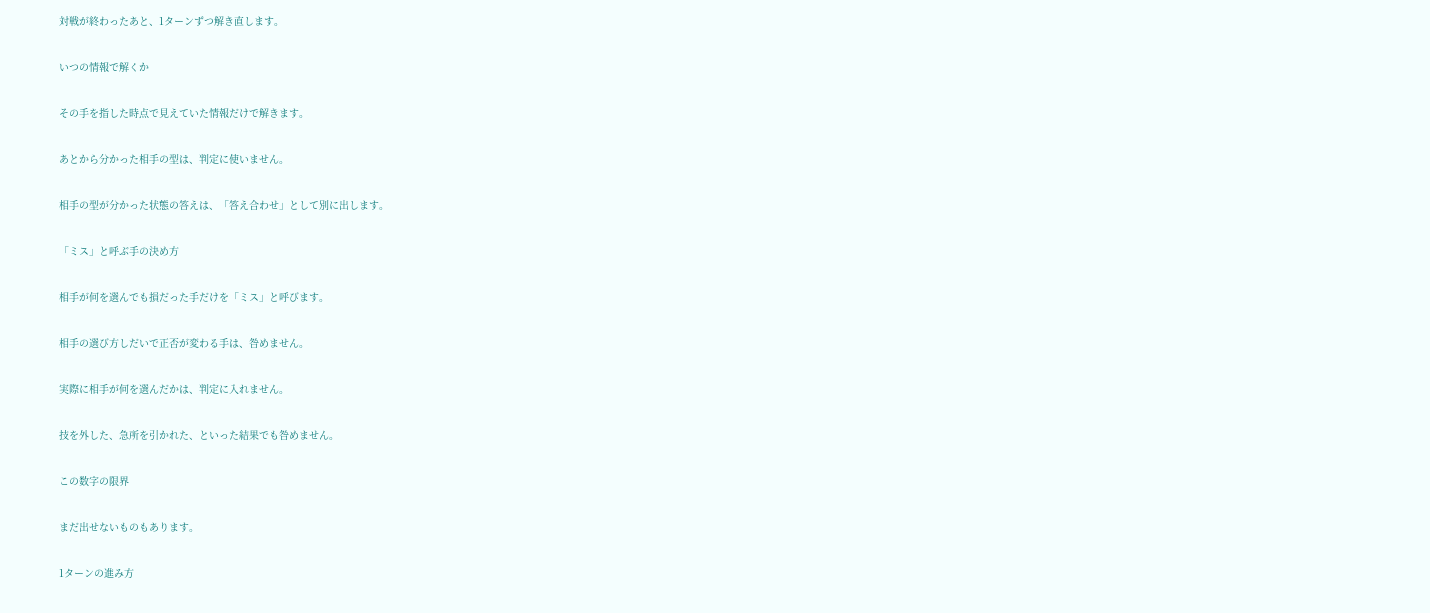対戦が終わったあと、1ターンずつ解き直します。

いつの情報で解くか

その手を指した時点で見えていた情報だけで解きます。

あとから分かった相手の型は、判定に使いません。

相手の型が分かった状態の答えは、「答え合わせ」として別に出します。

「ミス」と呼ぶ手の決め方

相手が何を選んでも損だった手だけを「ミス」と呼びます。

相手の選び方しだいで正否が変わる手は、咎めません。

実際に相手が何を選んだかは、判定に入れません。

技を外した、急所を引かれた、といった結果でも咎めません。

この数字の限界

まだ出せないものもあります。

1ターンの進み方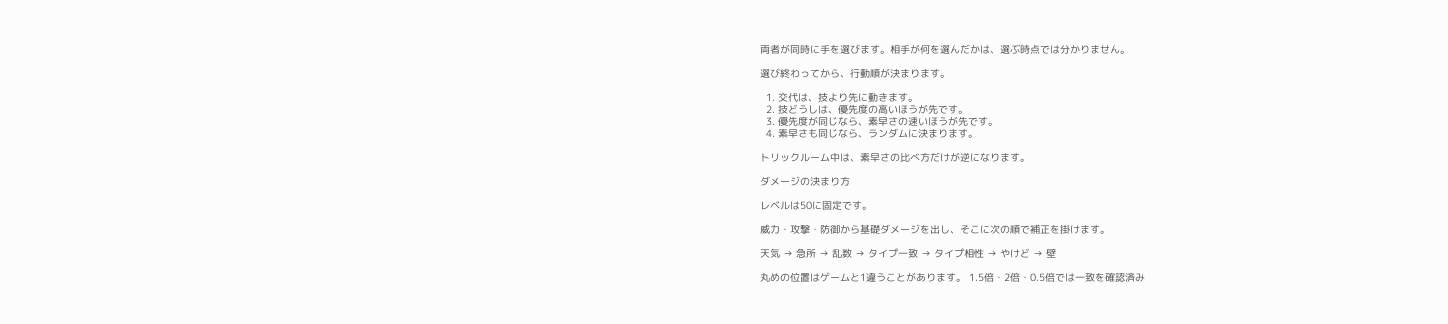両者が同時に手を選びます。相手が何を選んだかは、選ぶ時点では分かりません。

選び終わってから、行動順が決まります。

  1. 交代は、技より先に動きます。
  2. 技どうしは、優先度の高いほうが先です。
  3. 優先度が同じなら、素早さの速いほうが先です。
  4. 素早さも同じなら、ランダムに決まります。

トリックルーム中は、素早さの比べ方だけが逆になります。

ダメージの決まり方

レベルは50に固定です。

威力・攻撃・防御から基礎ダメージを出し、そこに次の順で補正を掛けます。

天気 → 急所 → 乱数 → タイプ一致 → タイプ相性 → やけど → 壁

丸めの位置はゲームと1違うことがあります。 1.5倍・2倍・0.5倍では一致を確認済み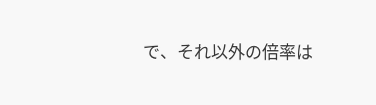で、それ以外の倍率は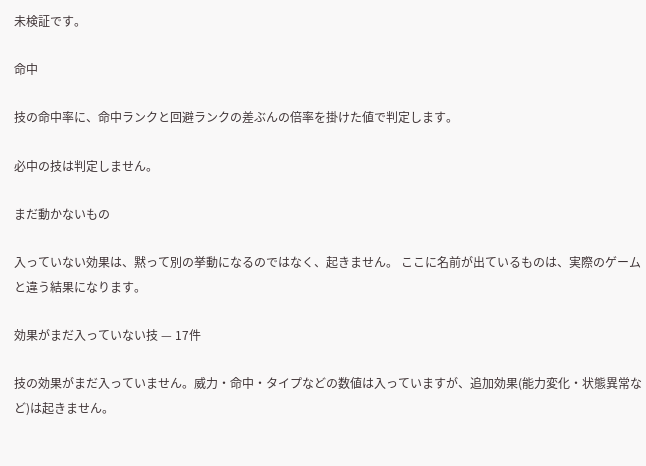未検証です。

命中

技の命中率に、命中ランクと回避ランクの差ぶんの倍率を掛けた値で判定します。

必中の技は判定しません。

まだ動かないもの

入っていない効果は、黙って別の挙動になるのではなく、起きません。 ここに名前が出ているものは、実際のゲームと違う結果になります。

効果がまだ入っていない技 — 17件

技の効果がまだ入っていません。威力・命中・タイプなどの数値は入っていますが、追加効果(能力変化・状態異常など)は起きません。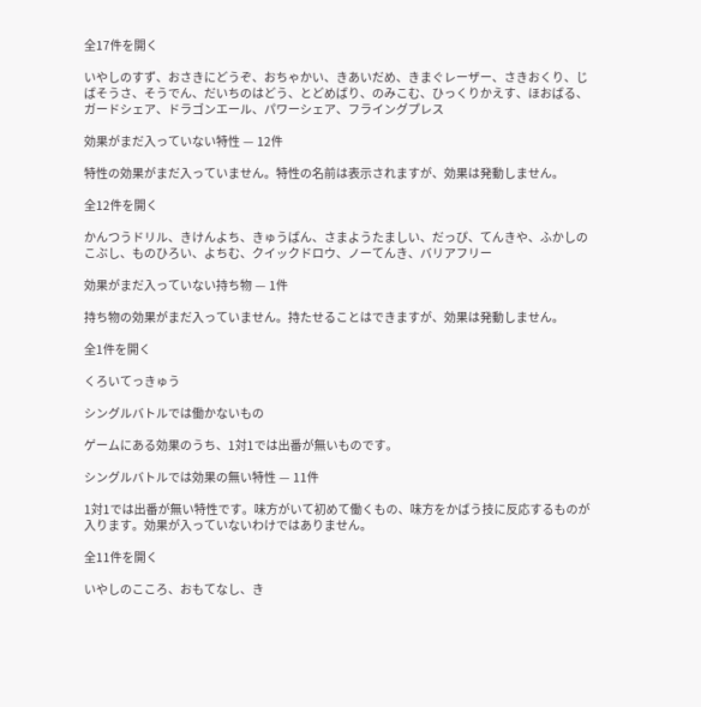全17件を開く

いやしのすず、おさきにどうぞ、おちゃかい、きあいだめ、きまぐレーザー、さきおくり、じばそうさ、そうでん、だいちのはどう、とどめばり、のみこむ、ひっくりかえす、ほおばる、ガードシェア、ドラゴンエール、パワーシェア、フライングプレス

効果がまだ入っていない特性 — 12件

特性の効果がまだ入っていません。特性の名前は表示されますが、効果は発動しません。

全12件を開く

かんつうドリル、きけんよち、きゅうばん、さまようたましい、だっぴ、てんきや、ふかしのこぶし、ものひろい、よちむ、クイックドロウ、ノーてんき、バリアフリー

効果がまだ入っていない持ち物 — 1件

持ち物の効果がまだ入っていません。持たせることはできますが、効果は発動しません。

全1件を開く

くろいてっきゅう

シングルバトルでは働かないもの

ゲームにある効果のうち、1対1では出番が無いものです。

シングルバトルでは効果の無い特性 — 11件

1対1では出番が無い特性です。味方がいて初めて働くもの、味方をかばう技に反応するものが入ります。効果が入っていないわけではありません。

全11件を開く

いやしのこころ、おもてなし、き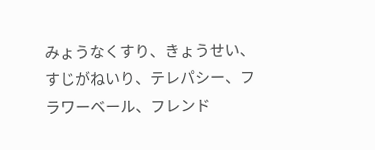みょうなくすり、きょうせい、すじがねいり、テレパシー、フラワーベール、フレンド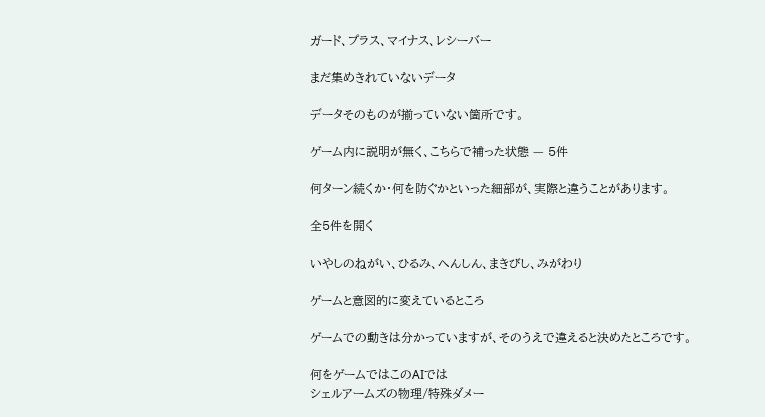ガード、プラス、マイナス、レシーバー

まだ集めきれていないデータ

データそのものが揃っていない箇所です。

ゲーム内に説明が無く、こちらで補った状態 — 5件

何ターン続くか・何を防ぐかといった細部が、実際と違うことがあります。

全5件を開く

いやしのねがい、ひるみ、へんしん、まきびし、みがわり

ゲームと意図的に変えているところ

ゲームでの動きは分かっていますが、そのうえで違えると決めたところです。

何をゲームではこのAIでは
シェルアームズの物理/特殊ダメー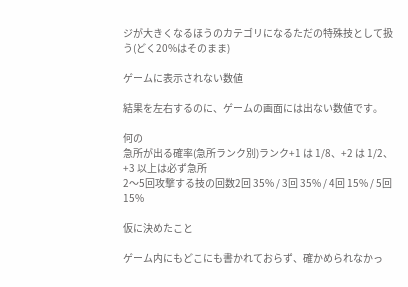ジが大きくなるほうのカテゴリになるただの特殊技として扱う(どく20%はそのまま)

ゲームに表示されない数値

結果を左右するのに、ゲームの画面には出ない数値です。

何の
急所が出る確率(急所ランク別)ランク+1 は 1/8、+2 は 1/2、+3 以上は必ず急所
2〜5回攻撃する技の回数2回 35% / 3回 35% / 4回 15% / 5回 15%

仮に決めたこと

ゲーム内にもどこにも書かれておらず、確かめられなかっ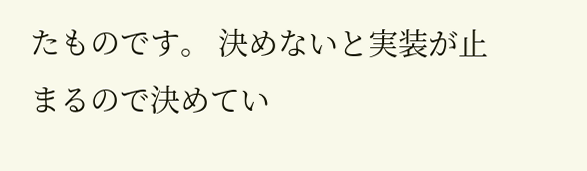たものです。 決めないと実装が止まるので決めてい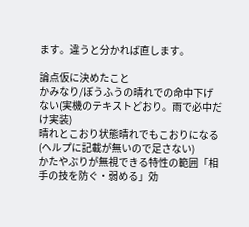ます。違うと分かれば直します。

論点仮に決めたこと
かみなり/ぼうふうの晴れでの命中下げない(実機のテキストどおり。雨で必中だけ実装)
晴れとこおり状態晴れでもこおりになる(ヘルプに記載が無いので足さない)
かたやぶりが無視できる特性の範囲「相手の技を防ぐ・弱める」効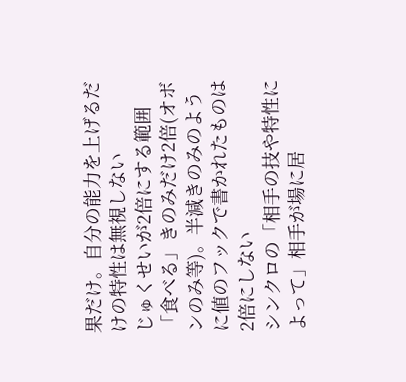果だけ。自分の能力を上げるだけの特性は無視しない
じゅくせいが2倍にする範囲「食べる」きのみだけ2倍(オボンのみ等)。半減きのみのように値のフックで書かれたものは2倍にしない
シンクロの「相手の技や特性によって」相手が場に居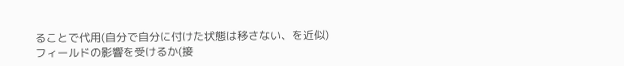ることで代用(自分で自分に付けた状態は移さない、を近似)
フィールドの影響を受けるか(接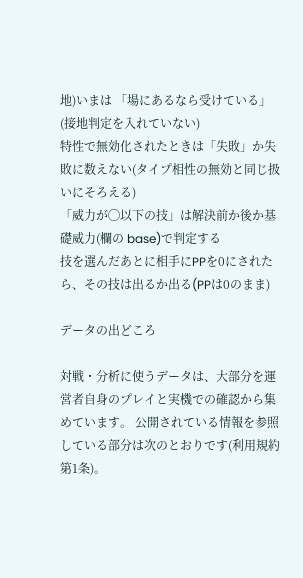地)いまは 「場にあるなら受けている」(接地判定を入れていない)
特性で無効化されたときは「失敗」か失敗に数えない(タイプ相性の無効と同じ扱いにそろえる)
「威力が◯以下の技」は解決前か後か基礎威力(欄の base)で判定する
技を選んだあとに相手にPPを0にされたら、その技は出るか出る(PPは0のまま)

データの出どころ

対戦・分析に使うデータは、大部分を運営者自身のプレイと実機での確認から集めています。 公開されている情報を参照している部分は次のとおりです(利用規約 第1条)。